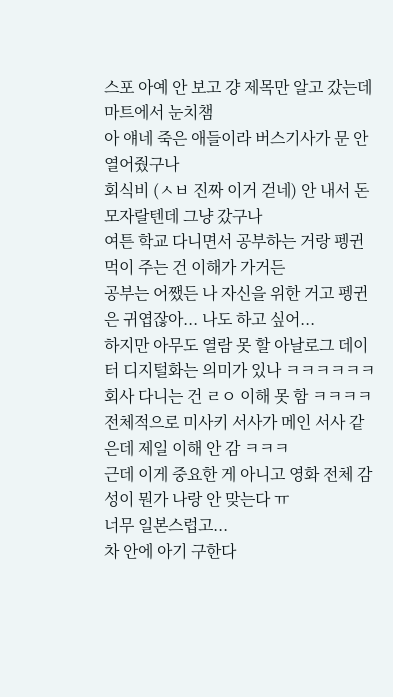스포 아예 안 보고 걍 제목만 알고 갔는데 마트에서 눈치챔
아 얘네 죽은 애들이라 버스기사가 문 안 열어줬구나
회식비 (ㅅㅂ 진짜 이거 걷네) 안 내서 돈 모자랄텐데 그냥 갔구나
여튼 학교 다니면서 공부하는 거랑 펭귄 먹이 주는 건 이해가 가거든
공부는 어쨌든 나 자신을 위한 거고 펭귄은 귀엽잖아... 나도 하고 싶어...
하지만 아무도 열람 못 할 아날로그 데이터 디지털화는 의미가 있나 ㅋㅋㅋㅋㅋㅋ
회사 다니는 건 ㄹㅇ 이해 못 함 ㅋㅋㅋㅋ
전체적으로 미사키 서사가 메인 서사 같은데 제일 이해 안 감 ㅋㅋㅋ
근데 이게 중요한 게 아니고 영화 전체 감성이 뭔가 나랑 안 맞는다 ㅠ
너무 일본스럽고...
차 안에 아기 구한다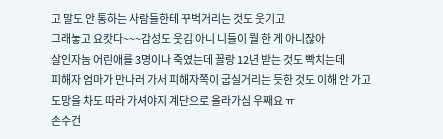고 말도 안 통하는 사람들한테 꾸벅거리는 것도 웃기고
그래놓고 요캇다~~~감성도 웃김 아니 니들이 뭘 한 게 아니잖아
살인자놈 어린애를 3명이나 죽였는데 꼴랑 12년 받는 것도 빡치는데
피해자 엄마가 만나러 가서 피해자쪽이 굽실거리는 듯한 것도 이해 안 가고
도망을 차도 따라 가셔야지 계단으로 올라가심 우째요 ㅠ
손수건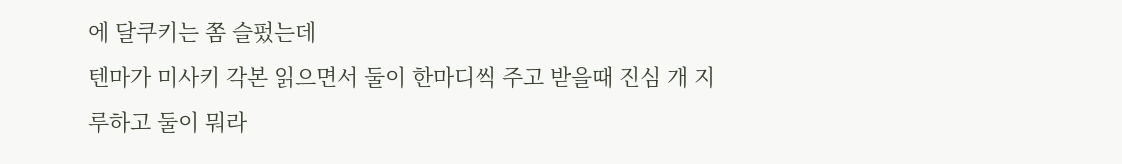에 달쿠키는 쫌 슬펐는데
텐마가 미사키 각본 읽으면서 둘이 한마디씩 주고 받을때 진심 개 지루하고 둘이 뭐라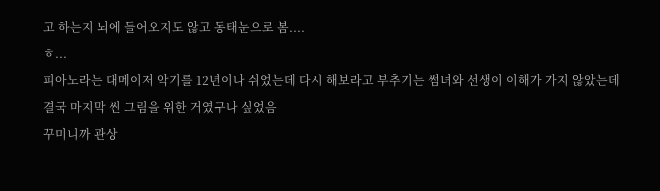고 하는지 뇌에 들어오지도 않고 동태눈으로 봄....
ㅎ...
피아노라는 대메이저 악기를 12년이나 쉬었는데 다시 해보라고 부추기는 썸녀와 선생이 이해가 가지 않았는데
결국 마지막 씬 그림을 위한 거였구나 싶었음
꾸미니까 관상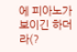에 피아노가 보이긴 하더라(?